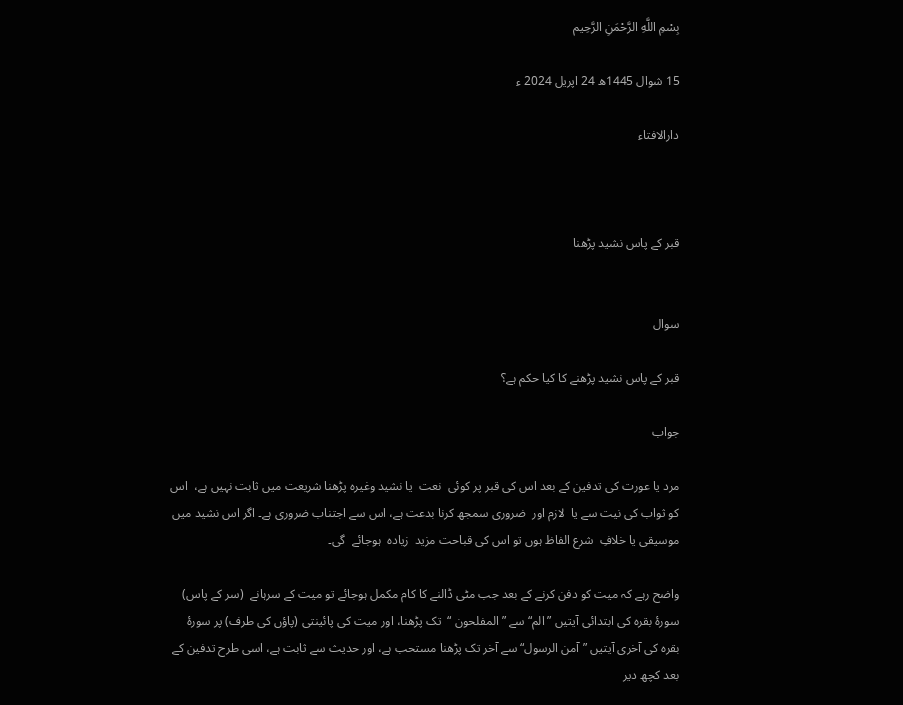بِسْمِ اللَّهِ الرَّحْمَنِ الرَّحِيم

15 شوال 1445ھ 24 اپریل 2024 ء

دارالافتاء



قبر کے پاس نشید پڑھنا


سوال

قبر کے پاس نشید پڑھنے کا کیا حکم ہے؟

جواب

مرد یا عورت کی تدفین کے بعد اس کی قبر پر کوئی  نعت  یا نشید وغیرہ پڑھنا شریعت میں ثابت نہیں ہے،  اس کو ثواب کی نیت سے یا  لازم اور  ضروری سمجھ کرنا بدعت ہے، اس سے اجتناب ضروری ہے۔ اگر اس نشید میں موسیقی یا خلافِ  شرع الفاظ ہوں تو اس کی قباحت مزید  زیادہ  ہوجائے  گی۔

واضح رہے کہ میت کو دفن کرنے کے بعد جب مٹی ڈالنے کا کام مکمل ہوجائے تو میت کے سرہانے  (سر کے پاس) سورۂ بقرہ کی ابتدائی آیتیں ”الم“سے ”المفلحون “  تک پڑھنا، اور میت کی پائینتی (پاؤں کی طرف) پر سورۂ بقرہ کی آخری آیتیں ”آمن الرسول“ سے آخر تک پڑھنا مستحب ہے، اور حدیث سے ثابت ہے، اسی طرح تدفین کے بعد کچھ دیر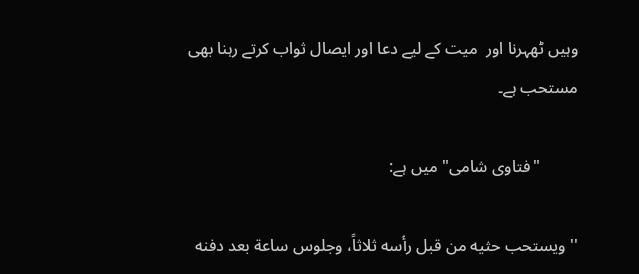وہیں ٹھہرنا اور  میت کے لیے دعا اور ایصال ثواب کرتے رہنا بھی مستحب ہے۔

         "فتاوی شامی" میں ہے:

'' ويستحب حثيه من قبل رأسه ثلاثاً، وجلوس ساعة بعد دفنه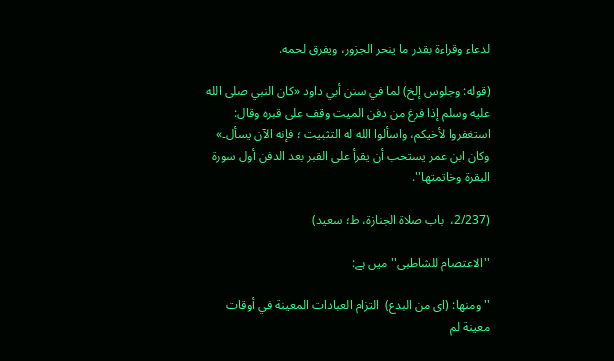لدعاء وقراءة بقدر ما ينحر الجزور، ويفرق لحمه.

(قوله: وجلوس إلخ) لما في سنن أبي داود «كان النبي صلى الله عليه وسلم إذا فرغ من دفن الميت وقف على قبره وقال: استغفروا لأخيكم، واسألوا الله له التثبيت ؛ فإنه الآن يسأل۔» وكان ابن عمر يستحب أن يقرأ على القبر بعد الدفن أول سورة البقرة وخاتمتها''.

(2/237،  باب صلاۃ الجنازۃ، ط؛ سعید)

''الاعتصام للشاطبی'' میں ہے:

''ومنها: (ای من البدع)  التزام العبادات المعينة في أوقات معينة لم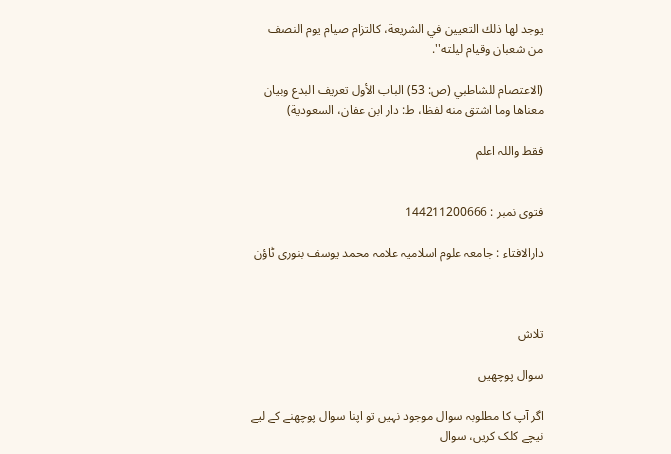يوجد لها ذلك التعيين في الشريعة، كالتزام صيام يوم النصف من شعبان وقيام ليلته''.

(الاعتصام للشاطبي (ص: 53) الباب الأول تعريف البدع وبيان معناها وما اشتق منه لفظا، ط: دار ابن عفان، السعودية)

فقط واللہ اعلم


فتوی نمبر : 144211200666

دارالافتاء : جامعہ علوم اسلامیہ علامہ محمد یوسف بنوری ٹاؤن



تلاش

سوال پوچھیں

اگر آپ کا مطلوبہ سوال موجود نہیں تو اپنا سوال پوچھنے کے لیے نیچے کلک کریں، سوال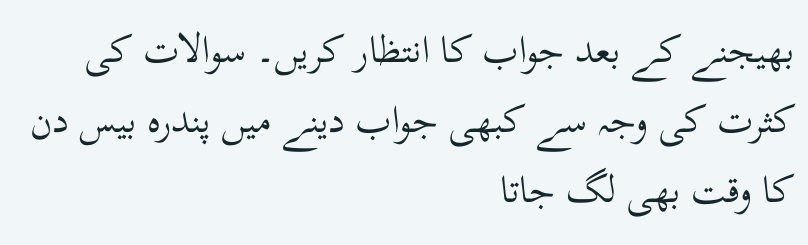بھیجنے کے بعد جواب کا انتظار کریں۔ سوالات کی کثرت کی وجہ سے کبھی جواب دینے میں پندرہ بیس دن کا وقت بھی لگ جاتا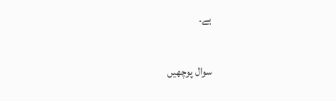ہے۔

سوال پوچھیں